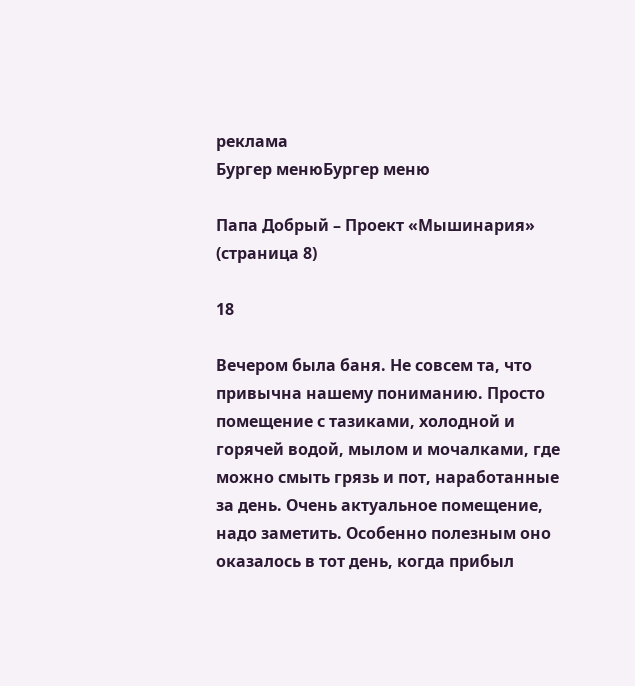реклама
Бургер менюБургер меню

Папа Добрый – Проект «Мышинария» (страница 8)

18

Вечером была баня. Не совсем та, что привычна нашему пониманию. Просто помещение с тазиками, холодной и горячей водой, мылом и мочалками, где можно смыть грязь и пот, наработанные за день. Очень актуальное помещение, надо заметить. Особенно полезным оно оказалось в тот день, когда прибыл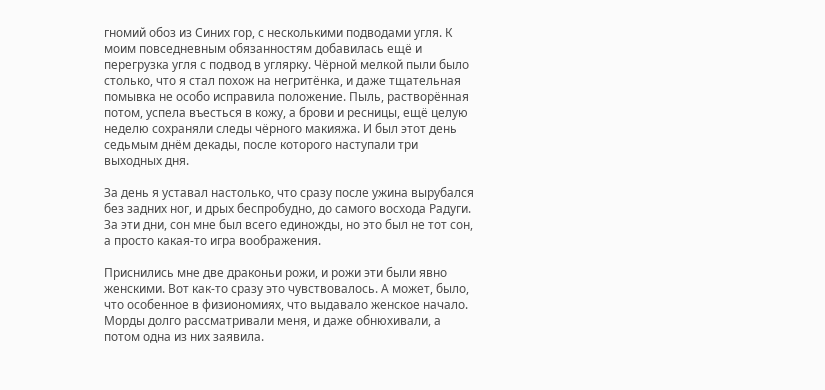гномий обоз из Синих гор, с несколькими подводами угля. К моим повседневным обязанностям добавилась ещё и перегрузка угля с подвод в углярку. Чёрной мелкой пыли было столько, что я стал похож на негритёнка, и даже тщательная помывка не особо исправила положение. Пыль, растворённая потом, успела въесться в кожу, а брови и ресницы, ещё целую неделю сохраняли следы чёрного макияжа. И был этот день седьмым днём декады, после которого наступали три выходных дня.

За день я уставал настолько, что сразу после ужина вырубался без задних ног, и дрых беспробудно, до самого восхода Радуги. За эти дни, сон мне был всего единожды, но это был не тот сон, а просто какая-то игра воображения.

Приснились мне две драконьи рожи, и рожи эти были явно женскими. Вот как-то сразу это чувствовалось. А может, было, что особенное в физиономиях, что выдавало женское начало. Морды долго рассматривали меня, и даже обнюхивали, а потом одна из них заявила.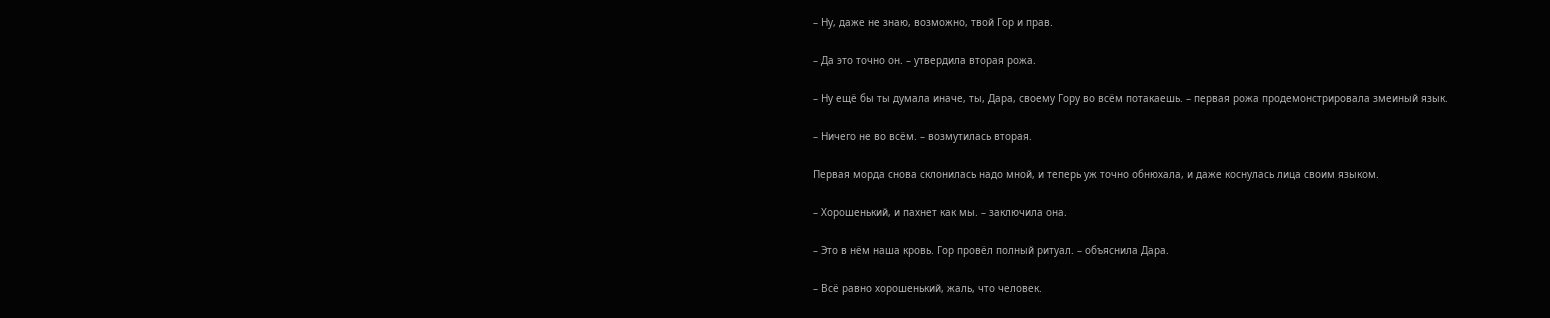– Ну, даже не знаю, возможно, твой Гор и прав.

– Да это точно он. – утвердила вторая рожа.

– Ну ещё бы ты думала иначе, ты, Дара, своему Гору во всём потакаешь. – первая рожа продемонстрировала змеиный язык.

– Ничего не во всём. – возмутилась вторая.

Первая морда снова склонилась надо мной, и теперь уж точно обнюхала, и даже коснулась лица своим языком.

– Хорошенький, и пахнет как мы. – заключила она.

– Это в нём наша кровь. Гор провёл полный ритуал. – объяснила Дара.

– Всё равно хорошенький, жаль, что человек.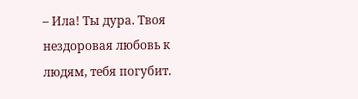– Ила! Ты дура. Твоя нездоровая любовь к людям, тебя погубит.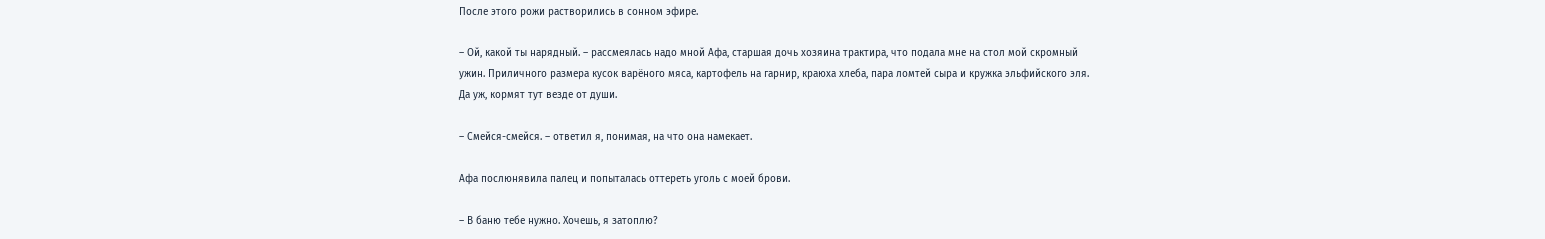После этого рожи растворились в сонном эфире.

– Ой, какой ты нарядный. – рассмеялась надо мной Афа, старшая дочь хозяина трактира, что подала мне на стол мой скромный ужин. Приличного размера кусок варёного мяса, картофель на гарнир, краюха хлеба, пара ломтей сыра и кружка эльфийского эля. Да уж, кормят тут везде от души.

– Смейся-смейся. – ответил я, понимая, на что она намекает.

Афа послюнявила палец и попыталась оттереть уголь с моей брови.

– В баню тебе нужно. Хочешь, я затоплю?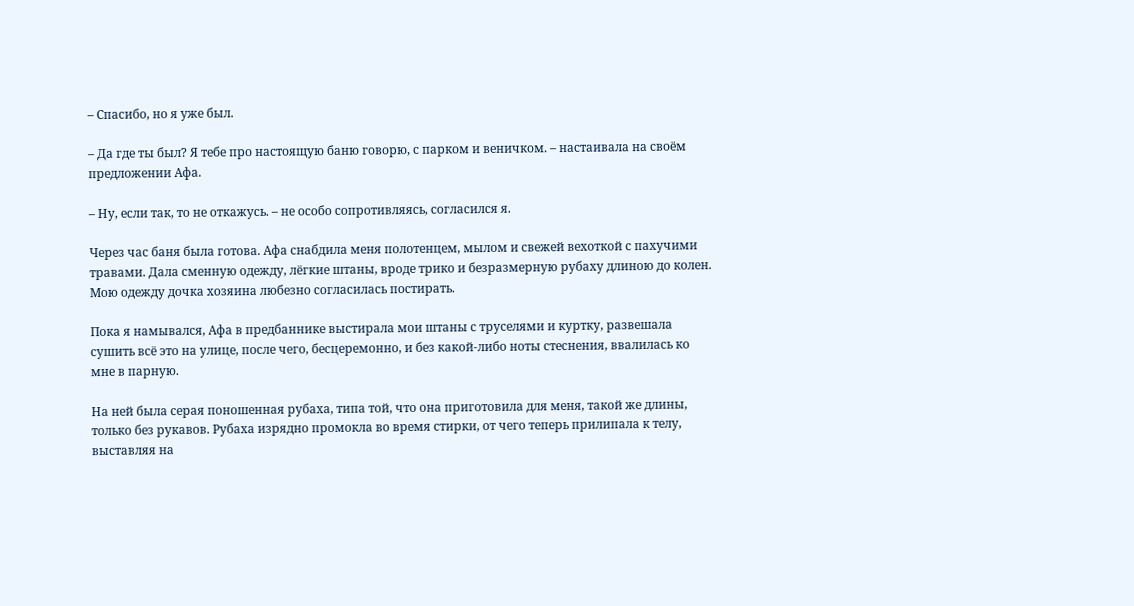– Спасибо, но я уже был.

– Да где ты был? Я тебе про настоящую баню говорю, с парком и веничком. – настаивала на своём предложении Афа.

– Ну, если так, то не откажусь. – не особо сопротивляясь, согласился я.

Через час баня была готова. Афа снабдила меня полотенцем, мылом и свежей вехоткой с пахучими травами. Дала сменную одежду, лёгкие штаны, вроде трико и безразмерную рубаху длиною до колен. Мою одежду дочка хозяина любезно согласилась постирать.

Пока я намывался, Афа в предбаннике выстирала мои штаны с труселями и куртку, развешала сушить всё это на улице, после чего, бесцеремонно, и без какой-либо ноты стеснения, ввалилась ко мне в парную.

На ней была серая поношенная рубаха, типа той, что она приготовила для меня, такой же длины, только без рукавов. Рубаха изрядно промокла во время стирки, от чего теперь прилипала к телу, выставляя на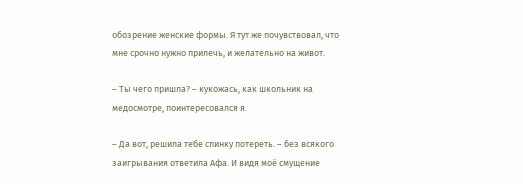обозрение женские формы. Я тут же почувствовал, что мне срочно нужно прилечь, и желательно на живот.

– Ты чего пришла? – кукожась, как школьник на медосмотре, поинтересовался я.

– Да вот, решила тебе спинку потереть. – без всякого заигрывания ответила Афа. И видя моё смущение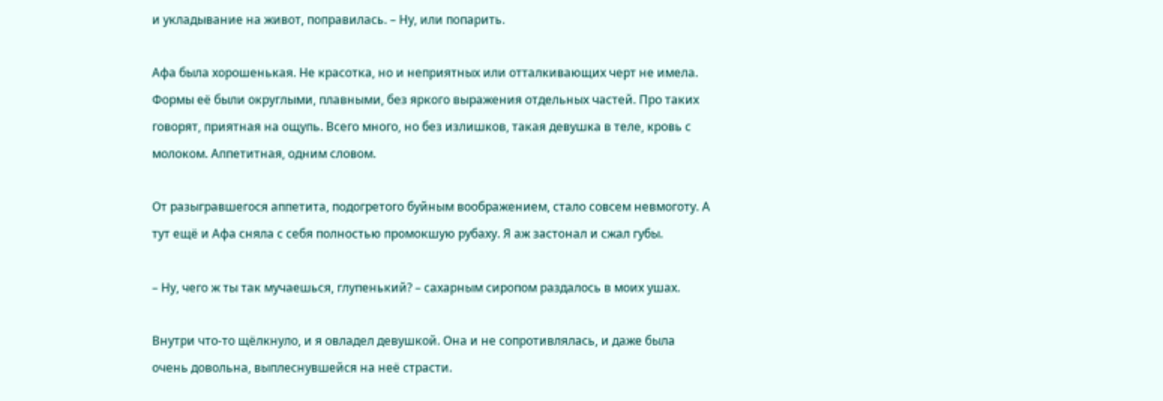и укладывание на живот, поправилась. – Ну, или попарить.

Афа была хорошенькая. Не красотка, но и неприятных или отталкивающих черт не имела. Формы её были округлыми, плавными, без яркого выражения отдельных частей. Про таких говорят, приятная на ощупь. Всего много, но без излишков, такая девушка в теле, кровь с молоком. Аппетитная, одним словом.

От разыгравшегося аппетита, подогретого буйным воображением, стало совсем невмоготу. А тут ещё и Афа сняла с себя полностью промокшую рубаху. Я аж застонал и сжал губы.

– Ну, чего ж ты так мучаешься, глупенький? – сахарным сиропом раздалось в моих ушах.

Внутри что-то щёлкнуло, и я овладел девушкой. Она и не сопротивлялась, и даже была очень довольна, выплеснувшейся на неё страсти.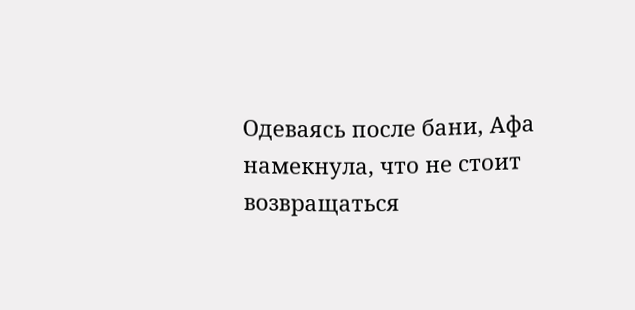Одеваясь после бани, Афа намекнула, что не стоит возвращаться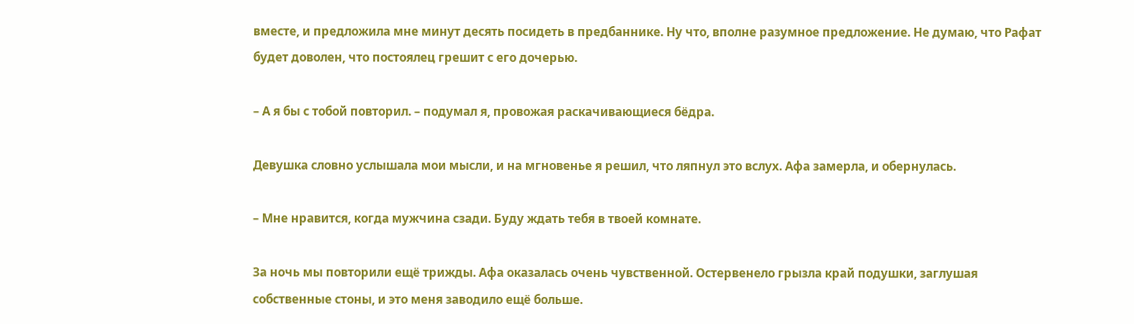вместе, и предложила мне минут десять посидеть в предбаннике. Ну что, вполне разумное предложение. Не думаю, что Рафат будет доволен, что постоялец грешит с его дочерью.

– А я бы с тобой повторил. – подумал я, провожая раскачивающиеся бёдра.

Девушка словно услышала мои мысли, и на мгновенье я решил, что ляпнул это вслух. Афа замерла, и обернулась.

– Мне нравится, когда мужчина сзади. Буду ждать тебя в твоей комнате.

За ночь мы повторили ещё трижды. Афа оказалась очень чувственной. Остервенело грызла край подушки, заглушая собственные стоны, и это меня заводило ещё больше.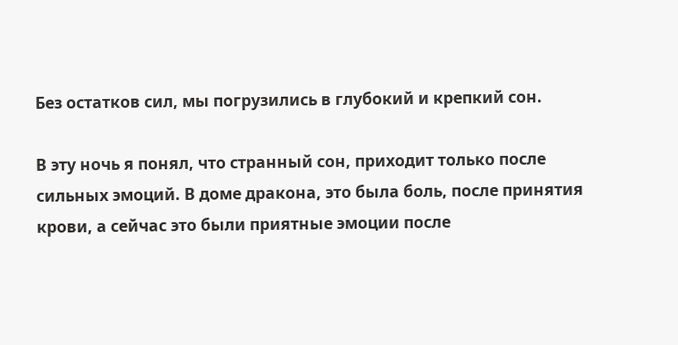Без остатков сил, мы погрузились в глубокий и крепкий сон.

В эту ночь я понял, что странный сон, приходит только после сильных эмоций. В доме дракона, это была боль, после принятия крови, а сейчас это были приятные эмоции после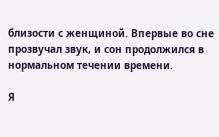близости с женщиной. Впервые во сне прозвучал звук, и сон продолжился в нормальном течении времени.

Я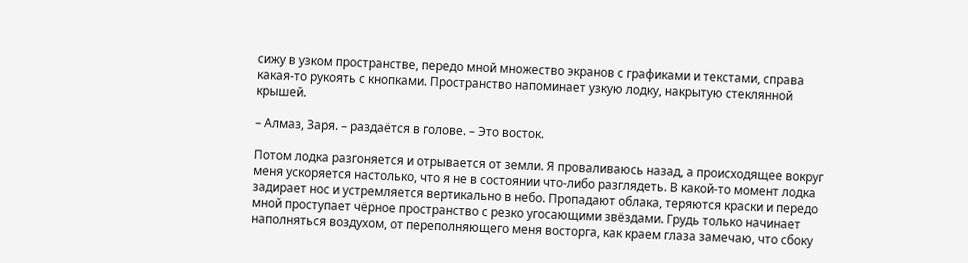сижу в узком пространстве, передо мной множество экранов с графиками и текстами, справа какая-то рукоять с кнопками. Пространство напоминает узкую лодку, накрытую стеклянной крышей.

– Алмаз, Заря. – раздаётся в голове. – Это восток.

Потом лодка разгоняется и отрывается от земли. Я проваливаюсь назад, а происходящее вокруг меня ускоряется настолько, что я не в состоянии что-либо разглядеть. В какой-то момент лодка задирает нос и устремляется вертикально в небо. Пропадают облака, теряются краски и передо мной проступает чёрное пространство с резко угосающими звёздами. Грудь только начинает наполняться воздухом, от переполняющего меня восторга, как краем глаза замечаю, что сбоку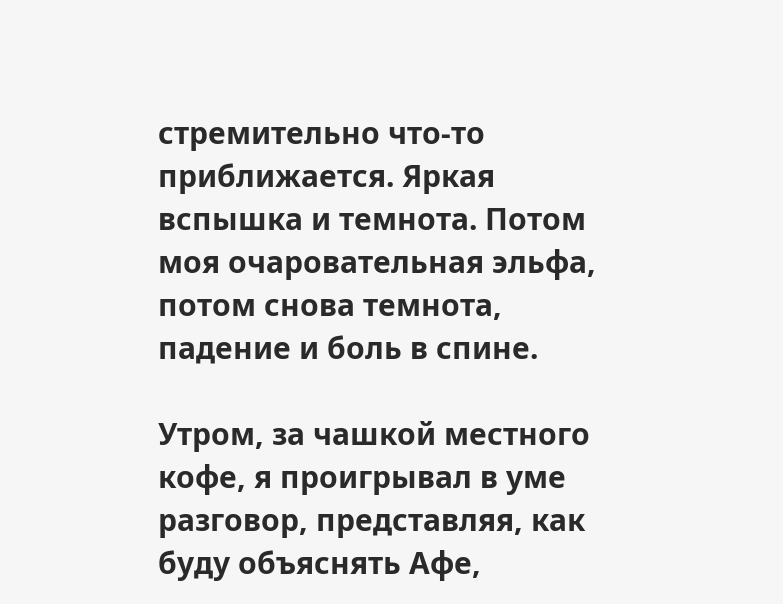стремительно что-то приближается. Яркая вспышка и темнота. Потом моя очаровательная эльфа, потом снова темнота, падение и боль в спине.

Утром, за чашкой местного кофе, я проигрывал в уме разговор, представляя, как буду объяснять Афе,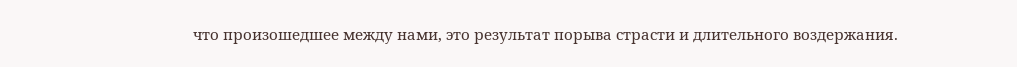что произошедшее между нами, это результат порыва страсти и длительного воздержания.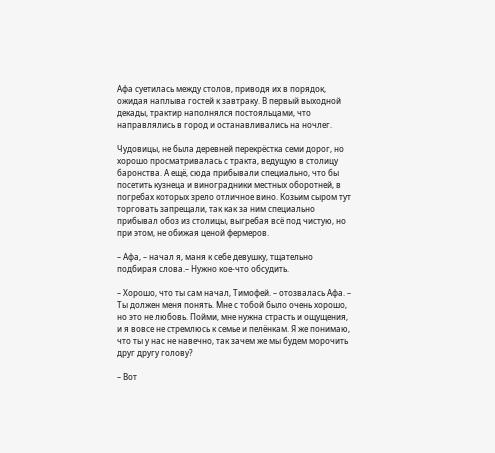Афа суетилась между столов, приводя их в порядок, ожидая наплыва гостей к завтраку. В первый выходной декады, трактир наполнялся постояльцами, что направлялись в город и останавливались на ночлег.

Чудовицы, не была деревней перекрёстка семи дорог, но хорошо просматривалась с тракта, ведущую в столицу баронства. А ещё, сюда прибывали специально, что бы посетить кузнеца и виноградники местных оборотней, в погребах которых зрело отличное вино. Козьим сыром тут торговать запрещали, так как за ним специально прибывал обоз из столицы, выгребая всё под чистую, но при этом, не обижая ценой фермеров.

– Афа, – начал я, маня к себе девушку, тщательно подбирая слова.– Нужно кое-что обсудить.

– Хорошо, что ты сам начал, Тимофей. – отозвалась Афа. – Ты должен меня понять. Мне с тобой было очень хорошо, но это не любовь. Пойми, мне нужна страсть и ощущения, и я вовсе не стремлюсь к семье и пелёнкам. Я же понимаю, что ты у нас не навечно, так зачем же мы будем морочить друг другу голову?

– Вот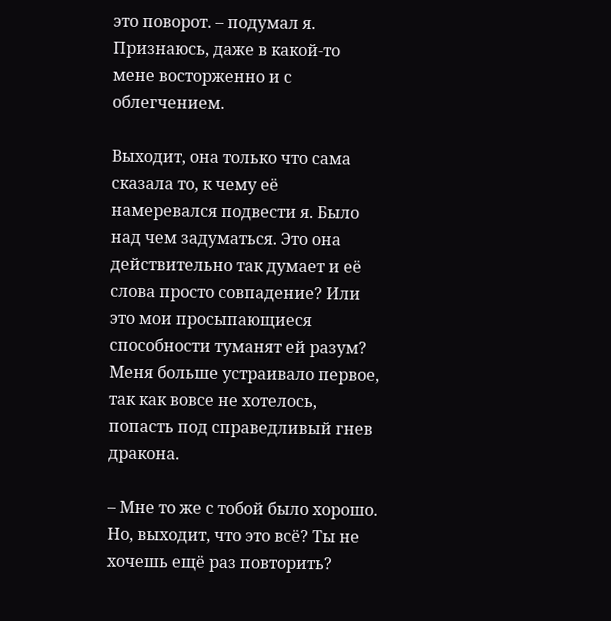это поворот. – подумал я. Признаюсь, даже в какой-то мене восторженно и с облегчением.

Выходит, она только что сама сказала то, к чему её намеревался подвести я. Было над чем задуматься. Это она действительно так думает и её слова просто совпадение? Или это мои просыпающиеся способности туманят ей разум? Меня больше устраивало первое, так как вовсе не хотелось, попасть под справедливый гнев дракона.

– Мне то же с тобой было хорошо. Но, выходит, что это всё? Ты не хочешь ещё раз повторить?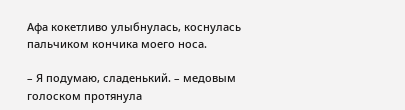Афа кокетливо улыбнулась, коснулась пальчиком кончика моего носа.

– Я подумаю, сладенький. – медовым голоском протянула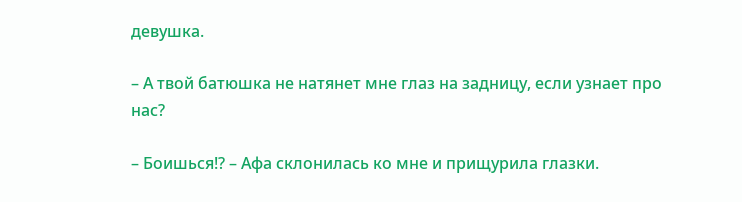девушка.

– А твой батюшка не натянет мне глаз на задницу, если узнает про нас?

– Боишься!? – Афа склонилась ко мне и прищурила глазки.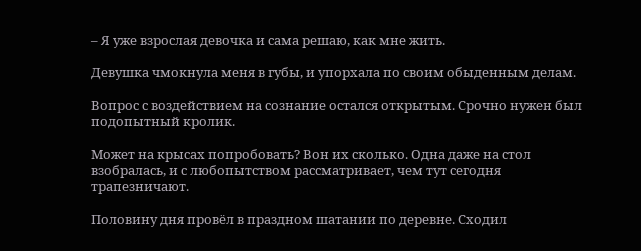– Я уже взрослая девочка и сама решаю, как мне жить.

Девушка чмокнула меня в губы, и упорхала по своим обыденным делам.

Вопрос с воздействием на сознание остался открытым. Срочно нужен был подопытный кролик.

Может на крысах попробовать? Вон их сколько. Одна даже на стол взобралась, и с любопытством рассматривает, чем тут сегодня трапезничают.

Половину дня провёл в праздном шатании по деревне. Сходил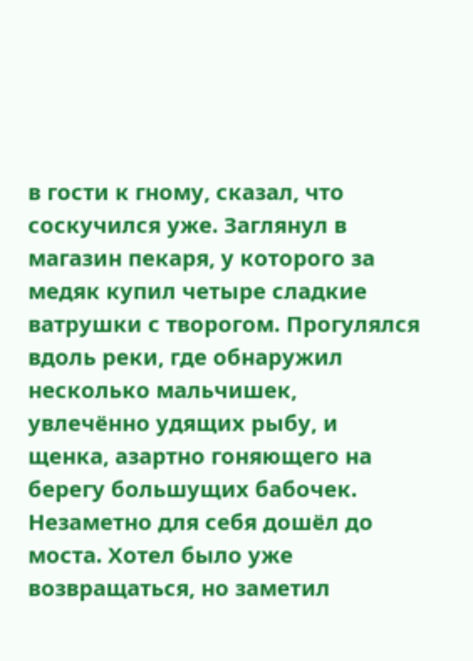в гости к гному, сказал, что соскучился уже. Заглянул в магазин пекаря, у которого за медяк купил четыре сладкие ватрушки с творогом. Прогулялся вдоль реки, где обнаружил несколько мальчишек, увлечённо удящих рыбу, и щенка, азартно гоняющего на берегу большущих бабочек. Незаметно для себя дошёл до моста. Хотел было уже возвращаться, но заметил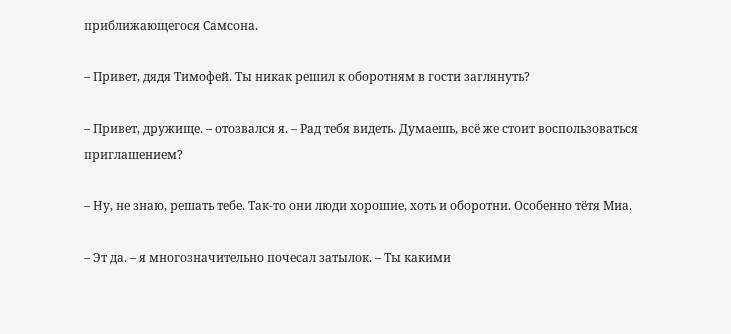приближающегося Самсона.

– Привет, дядя Тимофей. Ты никак решил к оборотням в гости заглянуть?

– Привет, дружище. – отозвался я. – Рад тебя видеть. Думаешь, всё же стоит воспользоваться приглашением?

– Ну, не знаю, решать тебе. Так-то они люди хорошие, хоть и оборотни. Особенно тётя Миа.

– Эт да. – я многозначительно почесал затылок. – Ты какими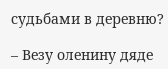судьбами в деревню?

– Везу оленину дяде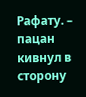Рафату. – пацан кивнул в сторону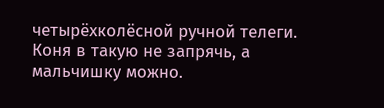четырёхколёсной ручной телеги. Коня в такую не запрячь, а мальчишку можно.